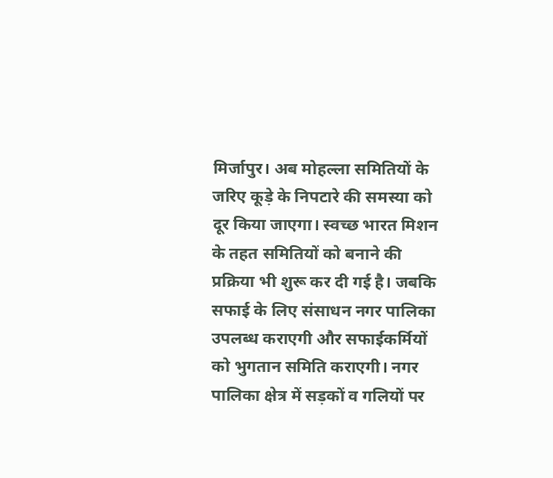मिर्जापुर। अब मोहल्ला समितियों के जरिए कूड़े के निपटारे की समस्या को दूर किया जाएगा। स्वच्छ भारत मिशन के तहत समितियों को बनाने की प्रक्रिया भी शुरू कर दी गई है। जबकि सफाई के लिए संसाधन नगर पालिका उपलब्ध कराएगी और सफाईकर्मियों को भुगतान समिति कराएगी। नगर पालिका क्षेत्र में सड़कों व गलियों पर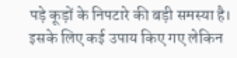पड़े कूड़ों के निपटारे की बड़ी समस्या है। इसके लिए कई उपाय किए गए लेकिन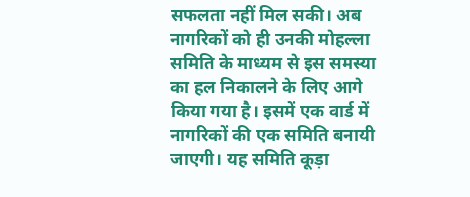सफलता नहीं मिल सकी। अब नागरिकों को ही उनकी मोहल्ला समिति के माध्यम से इस समस्या का हल निकालने के लिए आगे किया गया है। इसमें एक वार्ड में नागरिकों की एक समिति बनायी जाएगी। यह समिति कूड़ा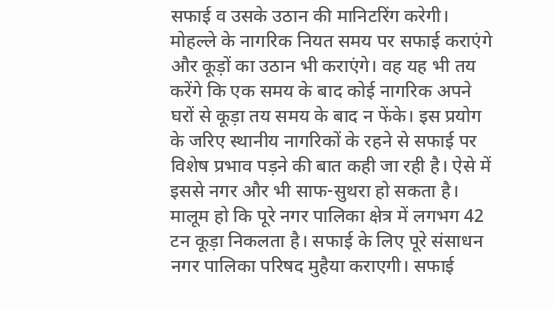सफाई व उसके उठान की मानिटरिंग करेगी। मोहल्ले के नागरिक नियत समय पर सफाई कराएंगे और कूड़ों का उठान भी कराएंगे। वह यह भी तय करेंगे कि एक समय के बाद कोई नागरिक अपने घरों से कूड़ा तय समय के बाद न फेंके। इस प्रयोग के जरिए स्थानीय नागरिकों के रहने से सफाई पर विशेष प्रभाव पड़ने की बात कही जा रही है। ऐसे में इससे नगर और भी साफ-सुथरा हो सकता है। मालूम हो कि पूरे नगर पालिका क्षेत्र में लगभग 42 टन कूड़ा निकलता है। सफाई के लिए पूरे संसाधन नगर पालिका परिषद मुहैया कराएगी। सफाई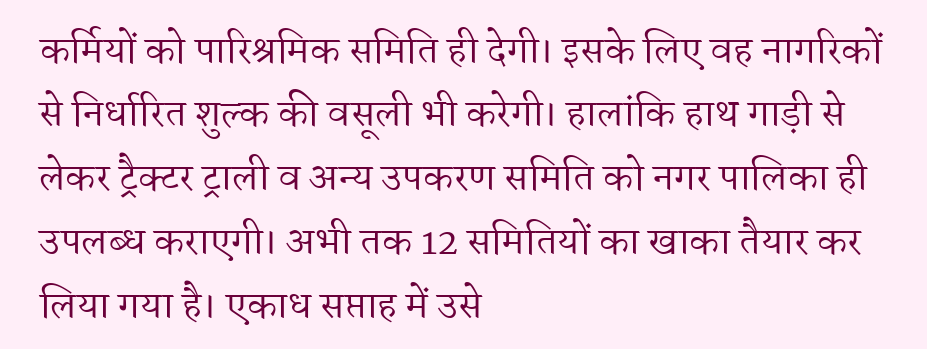कर्मियों को पारिश्रमिक समिति ही देगी। इसके लिए वह नागरिकों से निर्धारित शुल्क की वसूली भी करेगी। हालांकि हाथ गाड़ी से लेकर ट्रैक्टर ट्राली व अन्य उपकरण समिति को नगर पालिका ही उपलब्ध कराएगी। अभी तक 12 समितियों का खाका तैयार कर लिया गया है। एकाध सप्ताह में उसे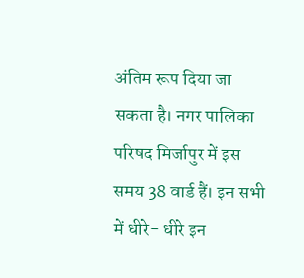अंतिम रूप दिया जा सकता है। नगर पालिका परिषद मिर्जापुर में इस समय 38 वार्ड हैं। इन सभी में धीरे- धीरे इन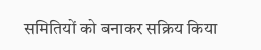समितियों को बनाकर सक्रिय किया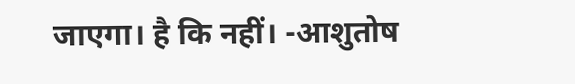जाएगा। है कि नहीं। -आशुतोष